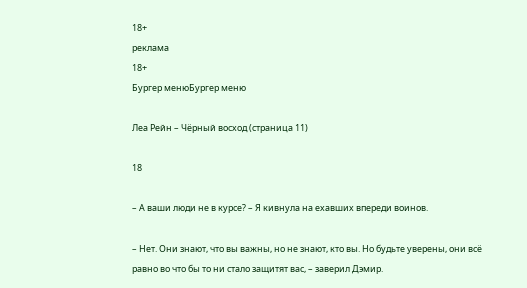18+
реклама
18+
Бургер менюБургер меню

Леа Рейн – Чёрный восход (страница 11)

18

– А ваши люди не в курсе? – Я кивнула на ехавших впереди воинов.

– Нет. Они знают, что вы важны, но не знают, кто вы. Но будьте уверены, они всё равно во что бы то ни стало защитят вас, – заверил Дэмир.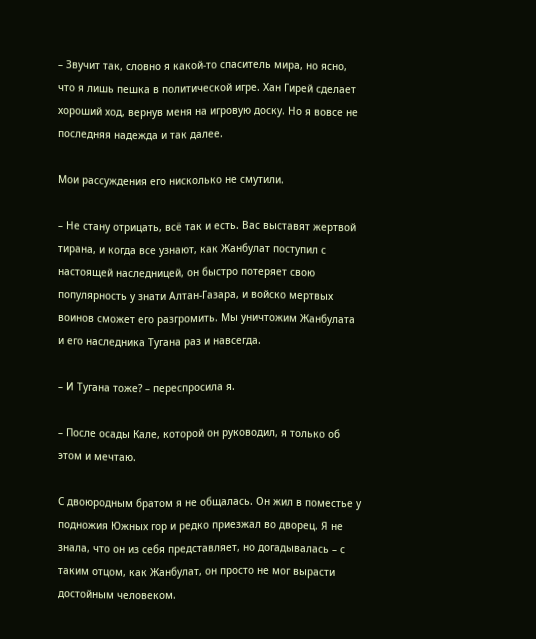– Звучит так, словно я какой-то спаситель мира, но ясно, что я лишь пешка в политической игре. Хан Гирей сделает хороший ход, вернув меня на игровую доску. Но я вовсе не последняя надежда и так далее.

Мои рассуждения его нисколько не смутили.

– Не стану отрицать, всё так и есть. Вас выставят жертвой тирана, и когда все узнают, как Жанбулат поступил с настоящей наследницей, он быстро потеряет свою популярность у знати Алтан-Газара, и войско мертвых воинов сможет его разгромить. Мы уничтожим Жанбулата и его наследника Тугана раз и навсегда.

– И Тугана тоже? – переспросила я.

– После осады Кале, которой он руководил, я только об этом и мечтаю.

С двоюродным братом я не общалась. Он жил в поместье у подножия Южных гор и редко приезжал во дворец. Я не знала, что он из себя представляет, но догадывалась – с таким отцом, как Жанбулат, он просто не мог вырасти достойным человеком.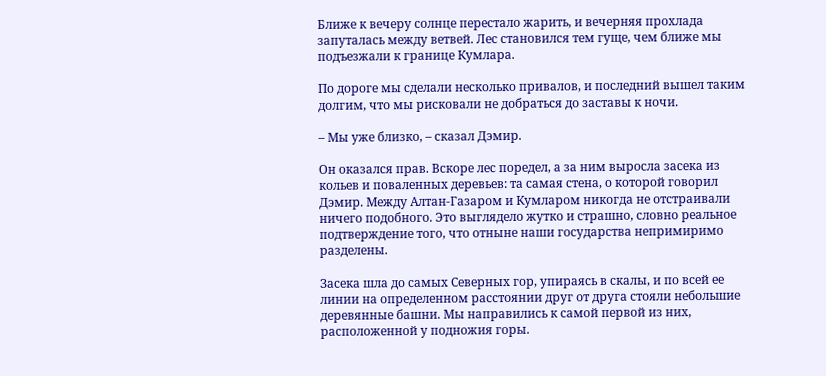Ближе к вечеру солнце перестало жарить, и вечерняя прохлада запуталась между ветвей. Лес становился тем гуще, чем ближе мы подъезжали к границе Кумлара.

По дороге мы сделали несколько привалов, и последний вышел таким долгим, что мы рисковали не добраться до заставы к ночи.

– Мы уже близко, – сказал Дэмир.

Он оказался прав. Вскоре лес поредел, а за ним выросла засека из кольев и поваленных деревьев: та самая стена, о которой говорил Дэмир. Между Алтан-Газаром и Кумларом никогда не отстраивали ничего подобного. Это выглядело жутко и страшно, словно реальное подтверждение того, что отныне наши государства непримиримо разделены.

Засека шла до самых Северных гор, упираясь в скалы, и по всей ее линии на определенном расстоянии друг от друга стояли небольшие деревянные башни. Мы направились к самой первой из них, расположенной у подножия горы.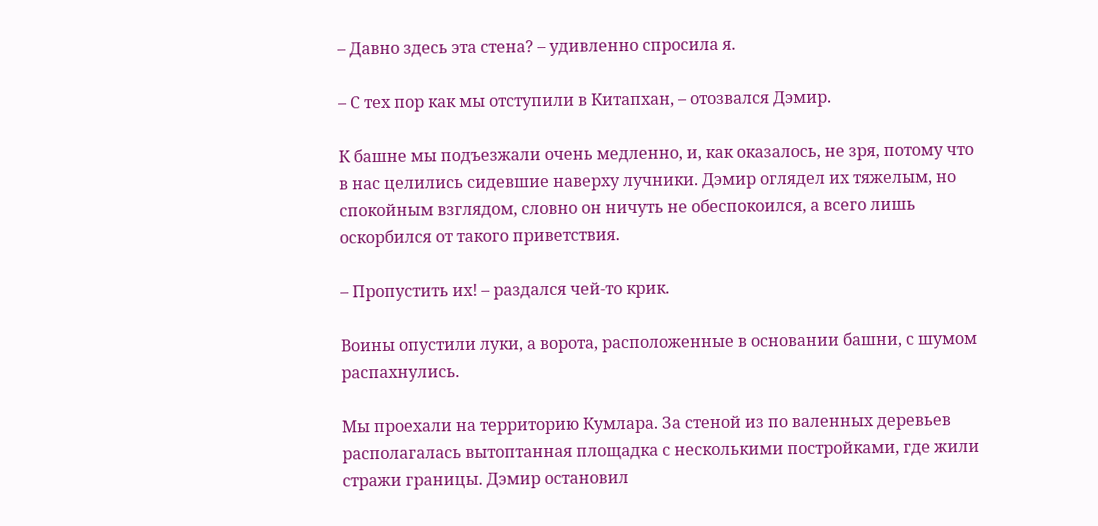– Давно здесь эта стена? – удивленно спросила я.

– С тех пор как мы отступили в Китапхан, – отозвался Дэмир.

К башне мы подъезжали очень медленно, и, как оказалось, не зря, потому что в нас целились сидевшие наверху лучники. Дэмир оглядел их тяжелым, но спокойным взглядом, словно он ничуть не обеспокоился, а всего лишь оскорбился от такого приветствия.

– Пропустить их! – раздался чей-то крик.

Воины опустили луки, а ворота, расположенные в основании башни, с шумом распахнулись.

Мы проехали на территорию Кумлара. За стеной из по валенных деревьев располагалась вытоптанная площадка с несколькими постройками, где жили стражи границы. Дэмир остановил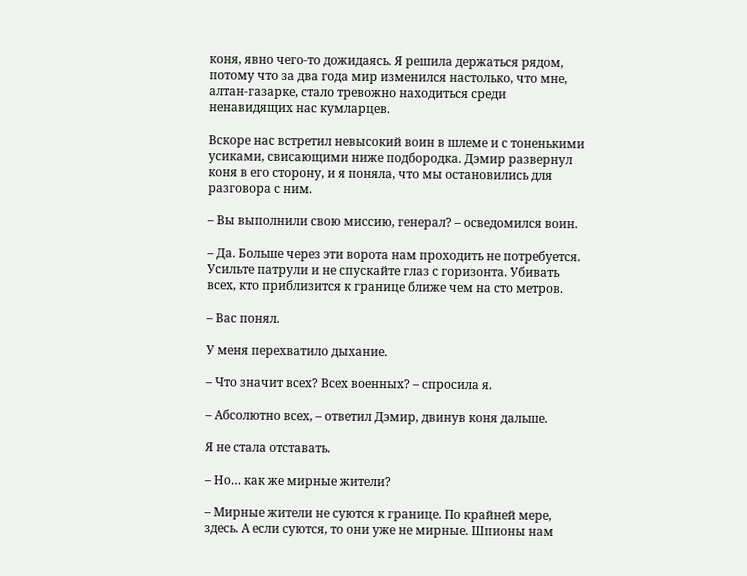коня, явно чего-то дожидаясь. Я решила держаться рядом, потому что за два года мир изменился настолько, что мне, алтан-газарке, стало тревожно находиться среди ненавидящих нас кумларцев.

Вскоре нас встретил невысокий воин в шлеме и с тоненькими усиками, свисающими ниже подбородка. Дэмир развернул коня в его сторону, и я поняла, что мы остановились для разговора с ним.

– Вы выполнили свою миссию, генерал? – осведомился воин.

– Да. Больше через эти ворота нам проходить не потребуется. Усильте патрули и не спускайте глаз с горизонта. Убивать всех, кто приблизится к границе ближе чем на сто метров.

– Вас понял.

У меня перехватило дыхание.

– Что значит всех? Всех военных? – спросила я.

– Абсолютно всех, – ответил Дэмир, двинув коня дальше.

Я не стала отставать.

– Но… как же мирные жители?

– Мирные жители не суются к границе. По крайней мере, здесь. А если суются, то они уже не мирные. Шпионы нам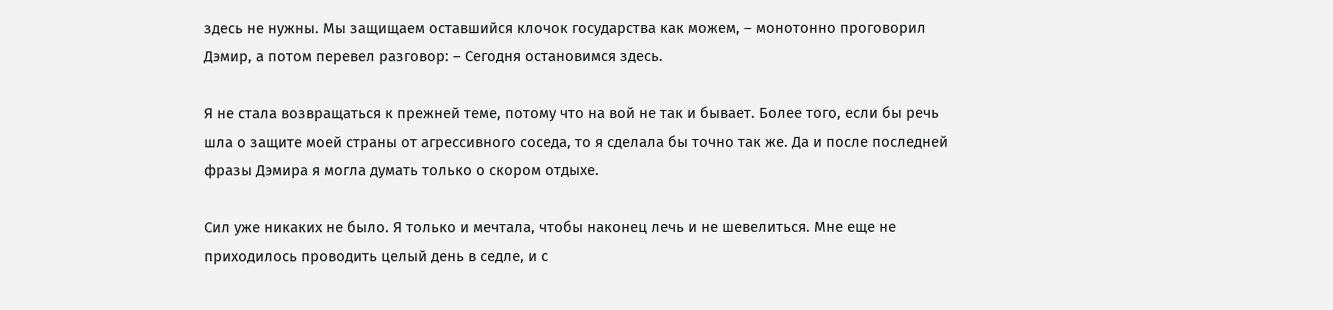здесь не нужны. Мы защищаем оставшийся клочок государства как можем, – монотонно проговорил Дэмир, а потом перевел разговор: – Сегодня остановимся здесь.

Я не стала возвращаться к прежней теме, потому что на вой не так и бывает. Более того, если бы речь шла о защите моей страны от агрессивного соседа, то я сделала бы точно так же. Да и после последней фразы Дэмира я могла думать только о скором отдыхе.

Сил уже никаких не было. Я только и мечтала, чтобы наконец лечь и не шевелиться. Мне еще не приходилось проводить целый день в седле, и с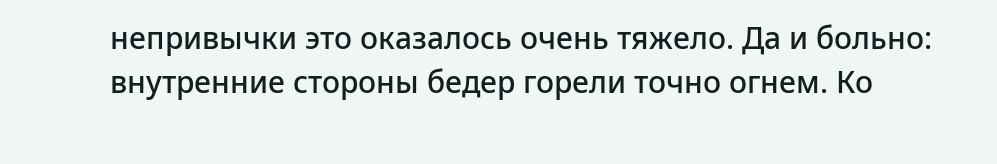непривычки это оказалось очень тяжело. Да и больно: внутренние стороны бедер горели точно огнем. Ко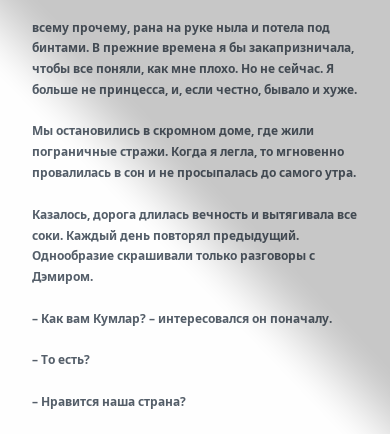всему прочему, рана на руке ныла и потела под бинтами. В прежние времена я бы закапризничала, чтобы все поняли, как мне плохо. Но не сейчас. Я больше не принцесса, и, если честно, бывало и хуже.

Мы остановились в скромном доме, где жили пограничные стражи. Когда я легла, то мгновенно провалилась в сон и не просыпалась до самого утра.

Казалось, дорога длилась вечность и вытягивала все соки. Каждый день повторял предыдущий. Однообразие скрашивали только разговоры с Дэмиром.

– Как вам Кумлар? – интересовался он поначалу.

– То есть?

– Нравится наша страна?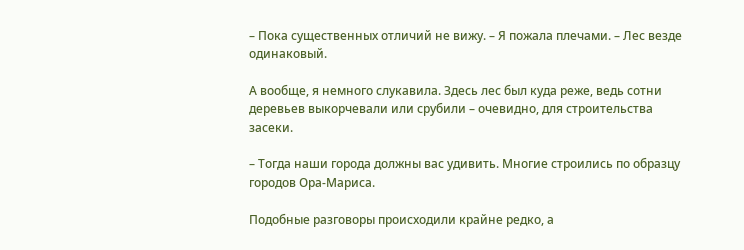– Пока существенных отличий не вижу. – Я пожала плечами. – Лес везде одинаковый.

А вообще, я немного слукавила. Здесь лес был куда реже, ведь сотни деревьев выкорчевали или срубили – очевидно, для строительства засеки.

– Тогда наши города должны вас удивить. Многие строились по образцу городов Ора-Мариса.

Подобные разговоры происходили крайне редко, а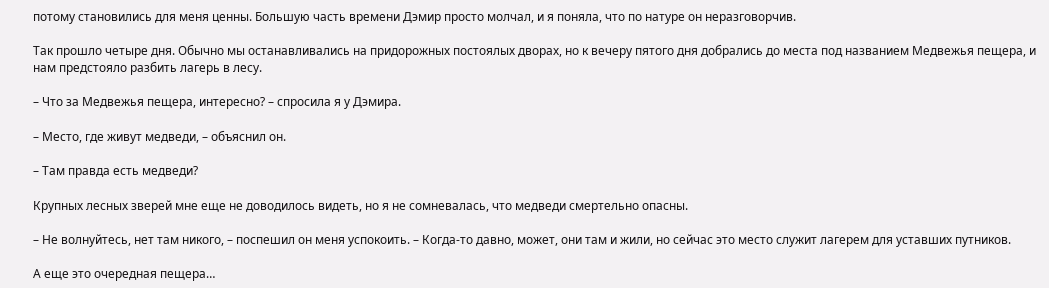потому становились для меня ценны. Большую часть времени Дэмир просто молчал, и я поняла, что по натуре он неразговорчив.

Так прошло четыре дня. Обычно мы останавливались на придорожных постоялых дворах, но к вечеру пятого дня добрались до места под названием Медвежья пещера, и нам предстояло разбить лагерь в лесу.

– Что за Медвежья пещера, интересно? – спросила я у Дэмира.

– Место, где живут медведи, – объяснил он.

– Там правда есть медведи?

Крупных лесных зверей мне еще не доводилось видеть, но я не сомневалась, что медведи смертельно опасны.

– Не волнуйтесь, нет там никого, – поспешил он меня успокоить. – Когда-то давно, может, они там и жили, но сейчас это место служит лагерем для уставших путников.

А еще это очередная пещера…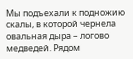Мы подъехали к подножию скалы, в которой чернела овальная дыра – логово медведей. Рядом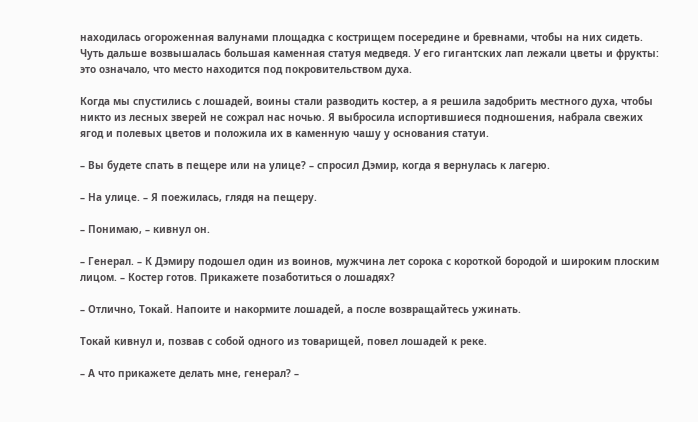находилась огороженная валунами площадка с кострищем посередине и бревнами, чтобы на них сидеть. Чуть дальше возвышалась большая каменная статуя медведя. У его гигантских лап лежали цветы и фрукты: это означало, что место находится под покровительством духа.

Когда мы спустились с лошадей, воины стали разводить костер, а я решила задобрить местного духа, чтобы никто из лесных зверей не сожрал нас ночью. Я выбросила испортившиеся подношения, набрала свежих ягод и полевых цветов и положила их в каменную чашу у основания статуи.

– Вы будете спать в пещере или на улице? – спросил Дэмир, когда я вернулась к лагерю.

– На улице. – Я поежилась, глядя на пещеру.

– Понимаю, – кивнул он.

– Генерал. – К Дэмиру подошел один из воинов, мужчина лет сорока с короткой бородой и широким плоским лицом. – Костер готов. Прикажете позаботиться о лошадях?

– Отлично, Токай. Напоите и накормите лошадей, а после возвращайтесь ужинать.

Токай кивнул и, позвав с собой одного из товарищей, повел лошадей к реке.

– А что прикажете делать мне, генерал? –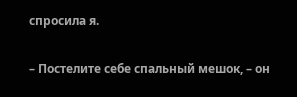спросила я.

– Постелите себе спальный мешок, – он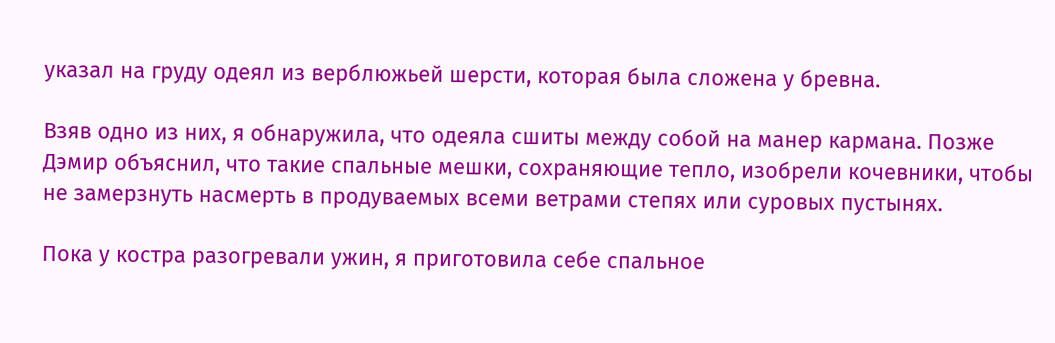указал на груду одеял из верблюжьей шерсти, которая была сложена у бревна.

Взяв одно из них, я обнаружила, что одеяла сшиты между собой на манер кармана. Позже Дэмир объяснил, что такие спальные мешки, сохраняющие тепло, изобрели кочевники, чтобы не замерзнуть насмерть в продуваемых всеми ветрами степях или суровых пустынях.

Пока у костра разогревали ужин, я приготовила себе спальное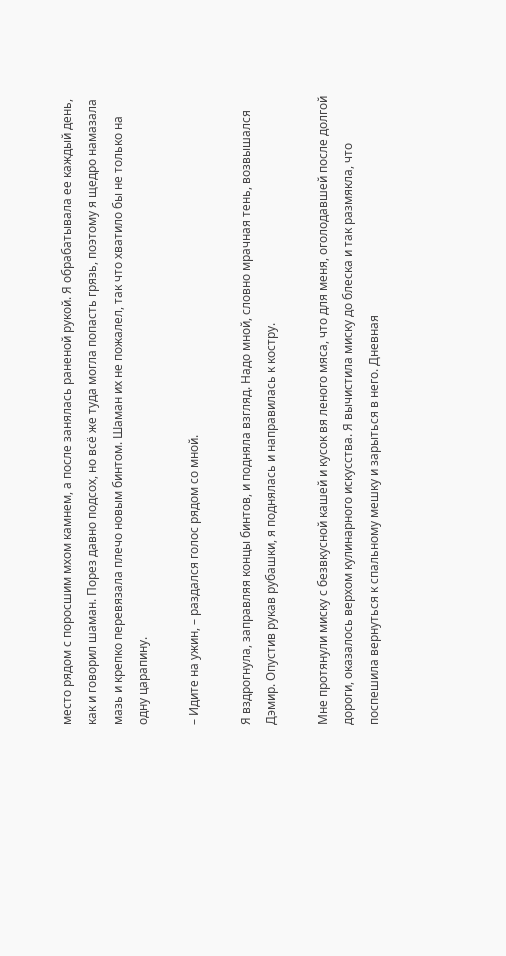место рядом с поросшим мхом камнем, а после занялась раненой рукой. Я обрабатывала ее каждый день, как и говорил шаман. Порез давно подсох, но всё же туда могла попасть грязь, поэтому я щедро намазала мазь и крепко перевязала плечо новым бинтом. Шаман их не пожалел, так что хватило бы не только на одну царапину.

– Идите на ужин, – раздался голос рядом со мной.

Я вздрогнула, заправляя концы бинтов, и подняла взгляд. Надо мной, словно мрачная тень, возвышался Дэмир. Опустив рукав рубашки, я поднялась и направилась к костру.

Мне протянули миску с безвкусной кашей и кусок вя леного мяса, что для меня, оголодавшей после долгой дороги, оказалось верхом кулинарного искусства. Я вычистила миску до блеска и так размякла, что поспешила вернуться к спальному мешку и зарыться в него. Дневная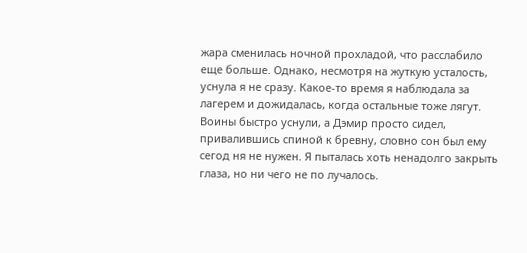жара сменилась ночной прохладой, что расслабило еще больше. Однако, несмотря на жуткую усталость, уснула я не сразу. Какое-то время я наблюдала за лагерем и дожидалась, когда остальные тоже лягут. Воины быстро уснули, а Дэмир просто сидел, привалившись спиной к бревну, словно сон был ему сегод ня не нужен. Я пыталась хоть ненадолго закрыть глаза, но ни чего не по лучалось.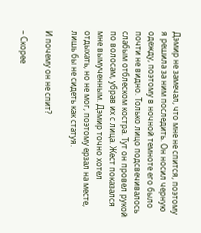Дэмир не замечал, что мне не спится, поэтому я решила за ним последить. Он носил черную одежду, поэтому в ночной темноте его было почти не видно. Только лицо подсвечивалось слабым отблеском костра. Тут он провел рукой по волосам, убрав их с лица. Жест показался мне вымученным. Дэмир точно хотел отдыхать, но не мог, поэтому ерзал на месте, лишь бы не сидеть как статуя.

И почему он не спит?

– Скорее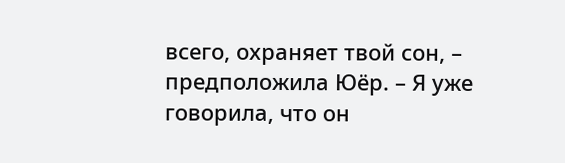всего, охраняет твой сон, – предположила Юёр. – Я уже говорила, что он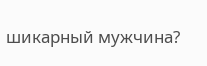шикарный мужчина?